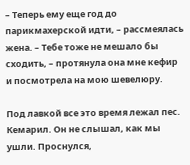– Теперь ему еще год до парикмахерской идти, – рассмеялась жена. – Тебе тоже не мешало бы сходить, – протянула она мне кефир и посмотрела на мою шевелюру.

Под лавкой все это время лежал пес. Кемарил. Он не слышал, как мы ушли. Проснулся,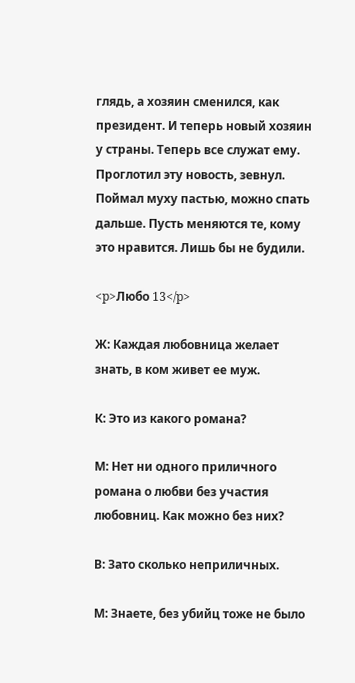глядь, а хозяин сменился, как президент. И теперь новый хозяин у страны. Теперь все служат ему. Проглотил эту новость, зевнул. Поймал муху пастью, можно спать дальше. Пусть меняются те, кому это нравится. Лишь бы не будили.

<p>Любо 13</p>

Ж: Каждая любовница желает знать, в ком живет ее муж.

К: Это из какого романа?

М: Нет ни одного приличного романа о любви без участия любовниц. Как можно без них?

В: Зато сколько неприличных.

М: Знаете, без убийц тоже не было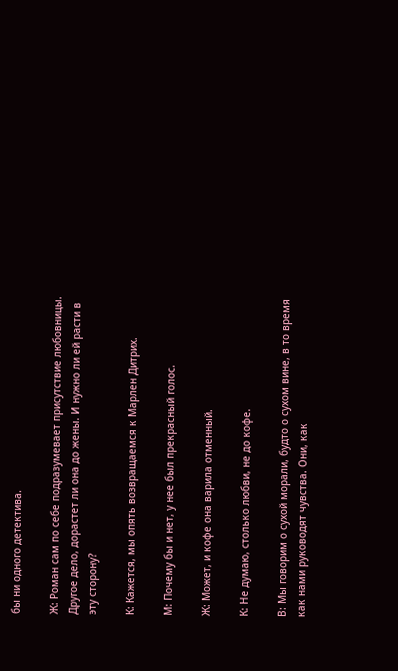бы ни одного детектива.

Ж: Роман сам по себе подразумевает присутствие любовницы. Другое дело, дорастет ли она до жены. И нужно ли ей расти в эту сторону?

К: Кажется, мы опять возвращаемся к Марлен Дитрих.

М: Почему бы и нет, у нее был прекрасный голос.

Ж: Может, и кофе она варила отменный.

К: Не думаю, столько любви, не до кофе.

В: Мы говорим о сухой морали, будто о сухом вине, в то время как нами руководят чувства. Они, как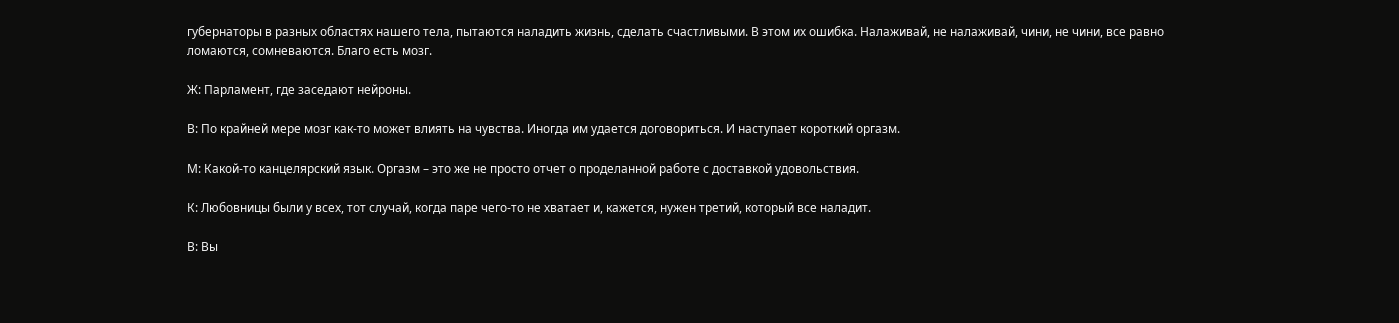губернаторы в разных областях нашего тела, пытаются наладить жизнь, сделать счастливыми. В этом их ошибка. Налаживай, не налаживай, чини, не чини, все равно ломаются, сомневаются. Благо есть мозг.

Ж: Парламент, где заседают нейроны.

В: По крайней мере мозг как-то может влиять на чувства. Иногда им удается договориться. И наступает короткий оргазм.

М: Какой-то канцелярский язык. Оргазм – это же не просто отчет о проделанной работе с доставкой удовольствия.

К: Любовницы были у всех, тот случай, когда паре чего-то не хватает и, кажется, нужен третий, который все наладит.

В: Вы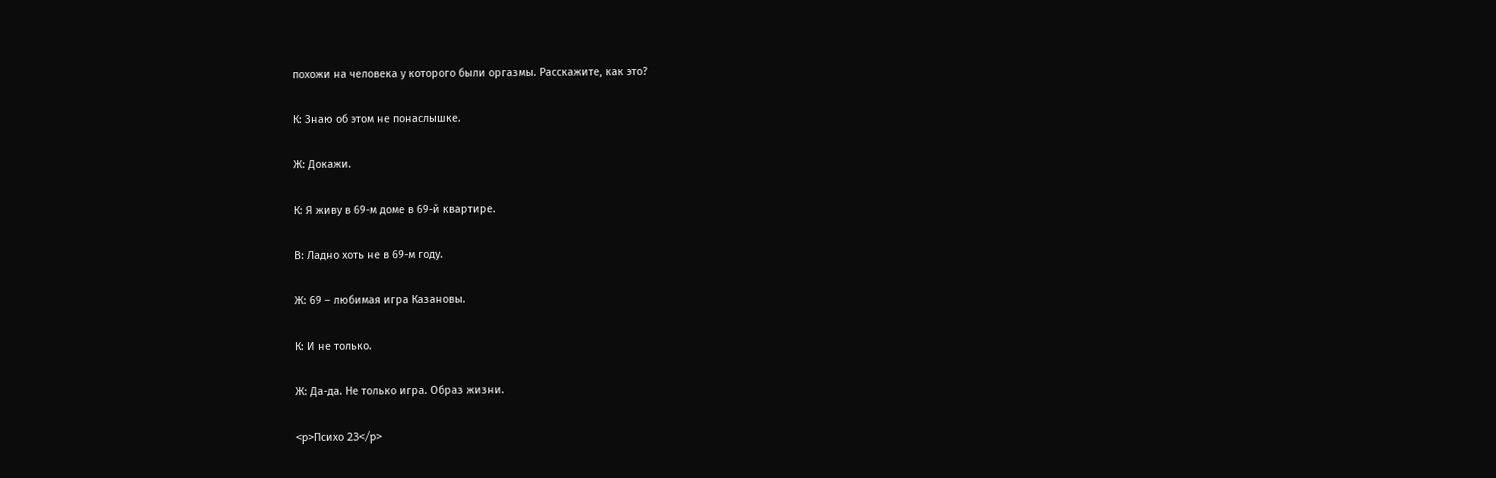похожи на человека у которого были оргазмы. Расскажите, как это?

К: Знаю об этом не понаслышке.

Ж: Докажи.

К: Я живу в 69-м доме в 69-й квартире.

В: Ладно хоть не в 69-м году.

Ж: 69 – любимая игра Казановы.

К: И не только.

Ж: Да-да. Не только игра. Образ жизни.

<p>Психо 23</p>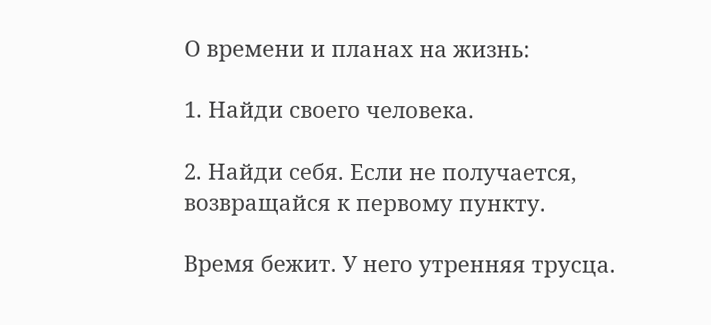О времени и планах на жизнь:

1. Найди своего человека.

2. Найди себя. Если не получается, возвращайся к первому пункту.

Время бежит. У него утренняя трусца.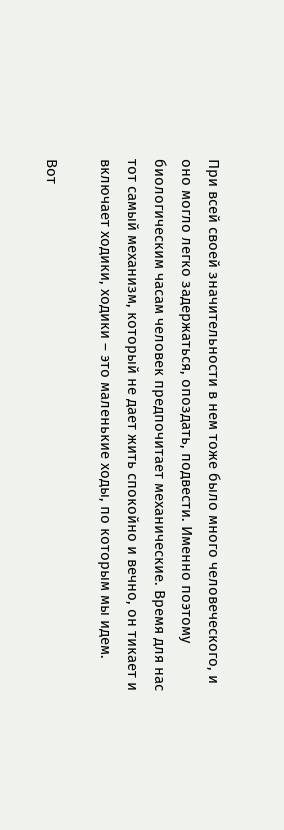При всей своей значительности в нем тоже было много человеческого, и оно могло легко задержаться, опоздать, подвести. Именно поэтому биологическим часам человек предпочитает механические. Время для нас тот самый механизм, который не дает жить спокойно и вечно, он тикает и включает ходики, ходики – это маленькие ходы, по которым мы идем.

Вот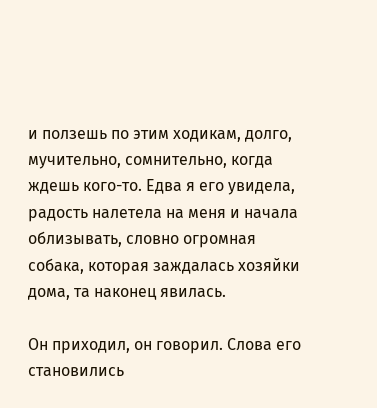и ползешь по этим ходикам, долго, мучительно, сомнительно, когда ждешь кого-то. Едва я его увидела, радость налетела на меня и начала облизывать, словно огромная собака, которая заждалась хозяйки дома, та наконец явилась.

Он приходил, он говорил. Слова его становились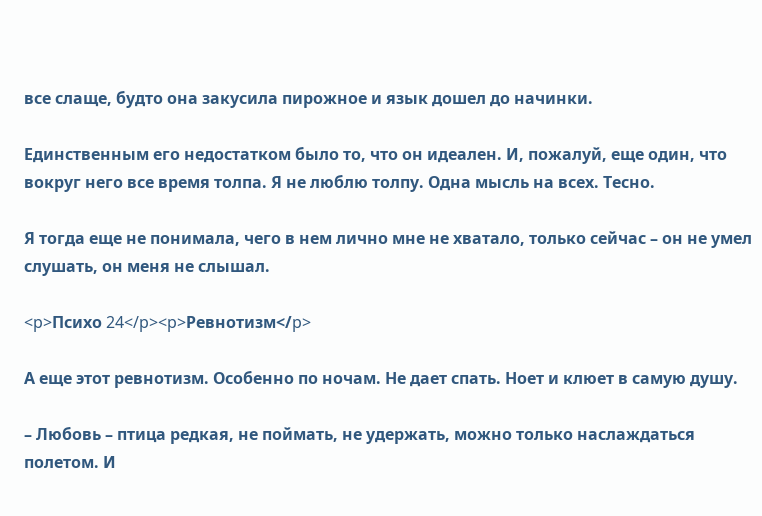все слаще, будто она закусила пирожное и язык дошел до начинки.

Единственным его недостатком было то, что он идеален. И, пожалуй, еще один, что вокруг него все время толпа. Я не люблю толпу. Одна мысль на всех. Тесно.

Я тогда еще не понимала, чего в нем лично мне не хватало, только сейчас – он не умел слушать, он меня не слышал.

<p>Психо 24</p><p>Ревнотизм</p>

А еще этот ревнотизм. Особенно по ночам. Не дает спать. Ноет и клюет в самую душу.

– Любовь – птица редкая, не поймать, не удержать, можно только наслаждаться полетом. И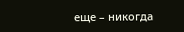еще – никогда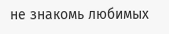не знакомь любимых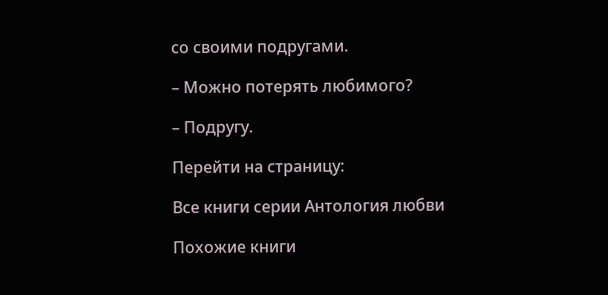со своими подругами.

– Можно потерять любимого?

– Подругу.

Перейти на страницу:

Все книги серии Антология любви

Похожие книги